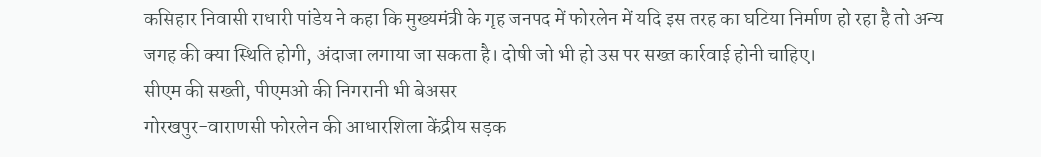कसिहार निवासी राधारी पांडेय ने कहा कि मुख्यमंत्री के गृह जनपद में फोरलेन में यदि इस तरह का घटिया निर्माण हो रहा है तो अन्य जगह की क्या स्थिति होगी, अंदाजा लगाया जा सकता है। दोषी जो भी हो उस पर सख्त कार्रवाई होनी चाहिए।
सीएम की सख्ती, पीएमओ की निगरानी भी बेअसर
गोरखपुर-वाराणसी फोरलेन की आधारशिला केंद्रीय सड़क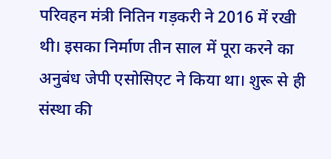परिवहन मंत्री नितिन गड़करी ने 2016 में रखी थी। इसका निर्माण तीन साल में पूरा करने का अनुबंध जेपी एसोसिएट ने किया था। शुरू से ही संस्था की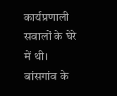कार्यप्रणाली सवालों के घेरे में थी।
बांसगांव के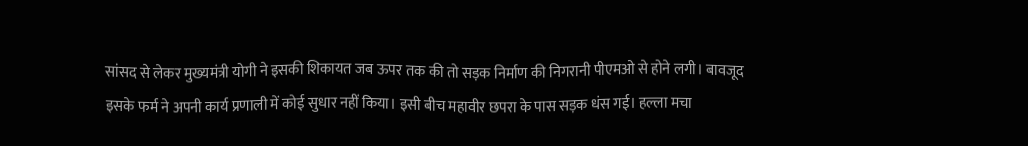सांसद से लेकर मुख्यमंत्री योगी ने इसकी शिकायत जब ऊपर तक की तो सड़क निर्माण की निगरानी पीएमओ से होने लगी। बावजूद इसके फर्म ने अपनी कार्य प्रणाली में कोई सुधार नहीं किया। इसी बीच महावीर छपरा के पास सड़क धंस गई। हल्ला मचा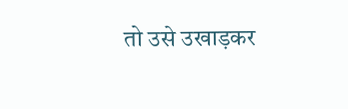तो उसे उखाड़कर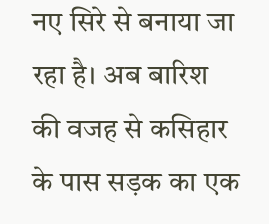नए सिरे से बनाया जा रहा है। अब बारिश की वजह से कसिहार के पास सड़क का एक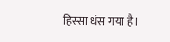हिस्सा धंस गया है।